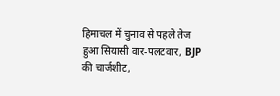हिमाचल में चुनाव से पहले तेज हुआ सियासी वार-पलटवार, BJP की चार्जशीट,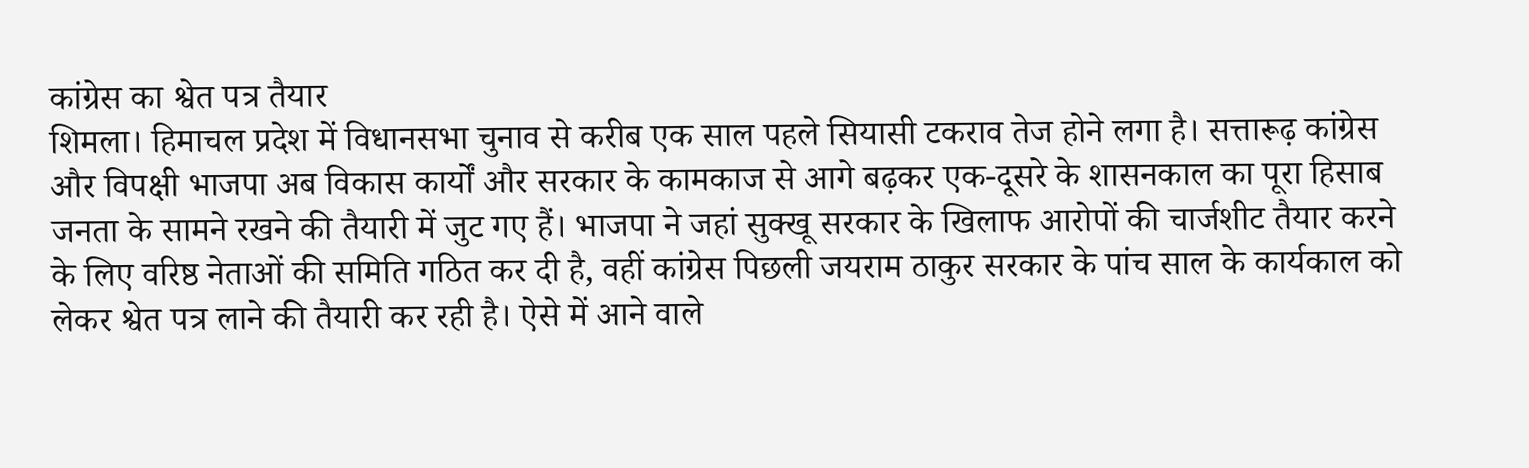कांग्रेस का श्वेत पत्र तैयार
शिमला। हिमाचल प्रदेश में विधानसभा चुनाव से करीब एक साल पहले सियासी टकराव तेज होने लगा है। सत्तारूढ़ कांग्रेस और विपक्षी भाजपा अब विकास कार्यों और सरकार के कामकाज से आगे बढ़कर एक-दूसरे के शासनकाल का पूरा हिसाब जनता के सामने रखने की तैयारी में जुट गए हैं। भाजपा ने जहां सुक्खू सरकार के खिलाफ आरोपों की चार्जशीट तैयार करने के लिए वरिष्ठ नेताओं की समिति गठित कर दी है, वहीं कांग्रेस पिछली जयराम ठाकुर सरकार के पांच साल के कार्यकाल को लेकर श्वेत पत्र लाने की तैयारी कर रही है। ऐसे में आने वाले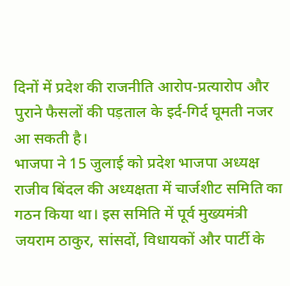दिनों में प्रदेश की राजनीति आरोप-प्रत्यारोप और पुराने फैसलों की पड़ताल के इर्द-गिर्द घूमती नजर आ सकती है।
भाजपा ने 15 जुलाई को प्रदेश भाजपा अध्यक्ष राजीव बिंदल की अध्यक्षता में चार्जशीट समिति का गठन किया था। इस समिति में पूर्व मुख्यमंत्री जयराम ठाकुर, सांसदों, विधायकों और पार्टी के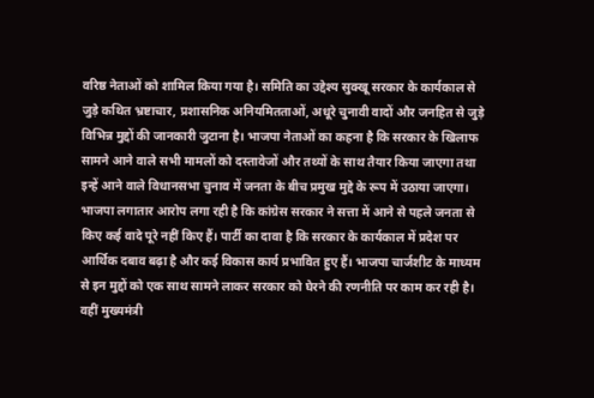वरिष्ठ नेताओं को शामिल किया गया है। समिति का उद्देश्य सुक्खू सरकार के कार्यकाल से जुड़े कथित भ्रष्टाचार, प्रशासनिक अनियमितताओं, अधूरे चुनावी वादों और जनहित से जुड़े विभिन्न मुद्दों की जानकारी जुटाना है। भाजपा नेताओं का कहना है कि सरकार के खिलाफ सामने आने वाले सभी मामलों को दस्तावेजों और तथ्यों के साथ तैयार किया जाएगा तथा इन्हें आने वाले विधानसभा चुनाव में जनता के बीच प्रमुख मुद्दे के रूप में उठाया जाएगा।
भाजपा लगातार आरोप लगा रही है कि कांग्रेस सरकार ने सत्ता में आने से पहले जनता से किए कई वादे पूरे नहीं किए हैं। पार्टी का दावा है कि सरकार के कार्यकाल में प्रदेश पर आर्थिक दबाव बढ़ा है और कई विकास कार्य प्रभावित हुए हैं। भाजपा चार्जशीट के माध्यम से इन मुद्दों को एक साथ सामने लाकर सरकार को घेरने की रणनीति पर काम कर रही है।
वहीं मुख्यमंत्री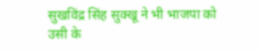सुखविंद्र सिंह सुक्खू ने भी भाजपा को उसी के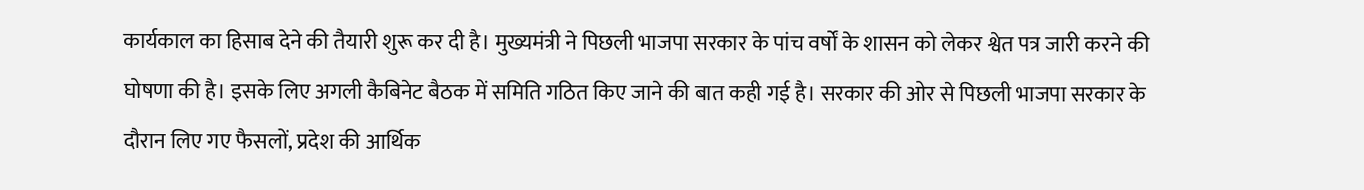कार्यकाल का हिसाब देने की तैयारी शुरू कर दी है। मुख्यमंत्री ने पिछली भाजपा सरकार के पांच वर्षों के शासन को लेकर श्वेत पत्र जारी करने की घोषणा की है। इसके लिए अगली कैबिनेट बैठक में समिति गठित किए जाने की बात कही गई है। सरकार की ओर से पिछली भाजपा सरकार के दौरान लिए गए फैसलों, प्रदेश की आर्थिक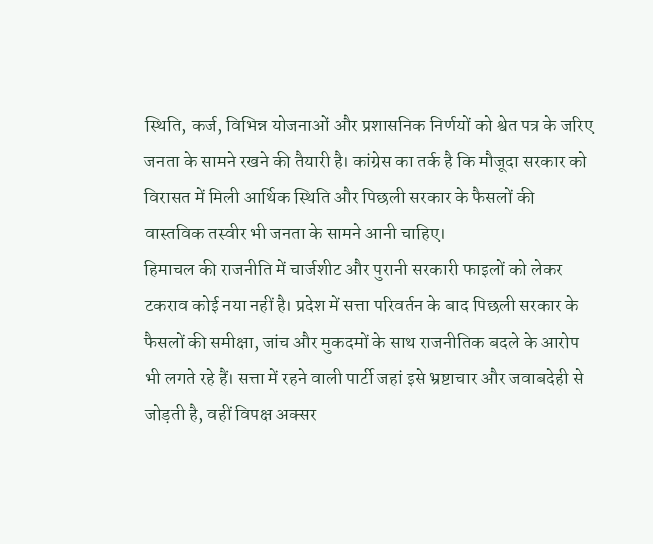स्थिति, कर्ज, विभिन्न योजनाओं और प्रशासनिक निर्णयों को श्वेत पत्र के जरिए जनता के सामने रखने की तैयारी है। कांग्रेस का तर्क है कि मौजूदा सरकार को विरासत में मिली आर्थिक स्थिति और पिछली सरकार के फैसलों की वास्तविक तस्वीर भी जनता के सामने आनी चाहिए।
हिमाचल की राजनीति में चार्जशीट और पुरानी सरकारी फाइलों को लेकर टकराव कोई नया नहीं है। प्रदेश में सत्ता परिवर्तन के बाद पिछली सरकार के फैसलों की समीक्षा, जांच और मुकदमों के साथ राजनीतिक बदले के आरोप भी लगते रहे हैं। सत्ता में रहने वाली पार्टी जहां इसे भ्रष्टाचार और जवाबदेही से जोड़ती है, वहीं विपक्ष अक्सर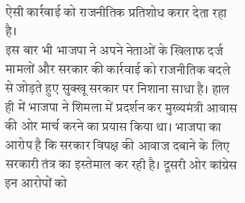ऐसी कार्रवाई को राजनीतिक प्रतिशोध करार देता रहा है।
इस बार भी भाजपा ने अपने नेताओं के खिलाफ दर्ज मामलों और सरकार की कार्रवाई को राजनीतिक बदले से जोड़ते हुए सुक्खू सरकार पर निशाना साधा है। हाल ही में भाजपा ने शिमला में प्रदर्शन कर मुख्यमंत्री आवास की ओर मार्च करने का प्रयास किया था। भाजपा का आरोप है कि सरकार विपक्ष की आवाज दबाने के लिए सरकारी तंत्र का इस्तेमाल कर रही है। दूसरी ओर कांग्रेस इन आरोपों को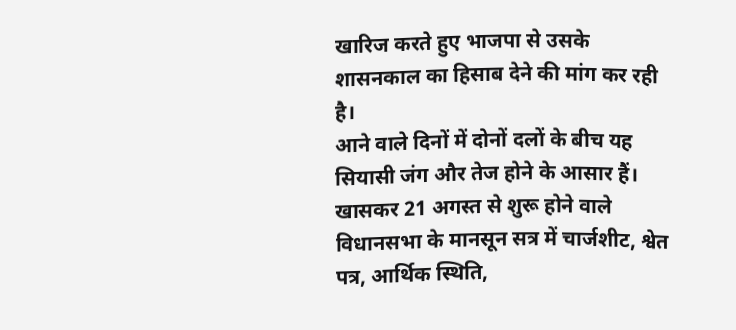खारिज करते हुए भाजपा से उसके शासनकाल का हिसाब देने की मांग कर रही है।
आने वाले दिनों में दोनों दलों के बीच यह सियासी जंग और तेज होने के आसार हैं। खासकर 21 अगस्त से शुरू होने वाले विधानसभा के मानसून सत्र में चार्जशीट, श्वेत पत्र, आर्थिक स्थिति,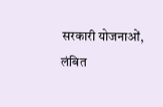सरकारी योजनाओं, लंबित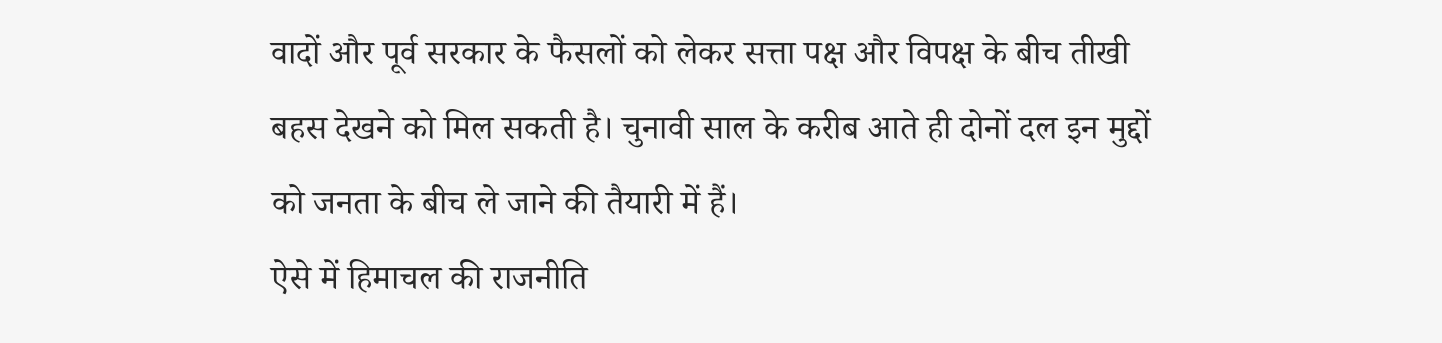वादों और पूर्व सरकार के फैसलों को लेकर सत्ता पक्ष और विपक्ष के बीच तीखी बहस देखने को मिल सकती है। चुनावी साल के करीब आते ही दोनों दल इन मुद्दों को जनता के बीच ले जाने की तैयारी में हैं।
ऐसे में हिमाचल की राजनीति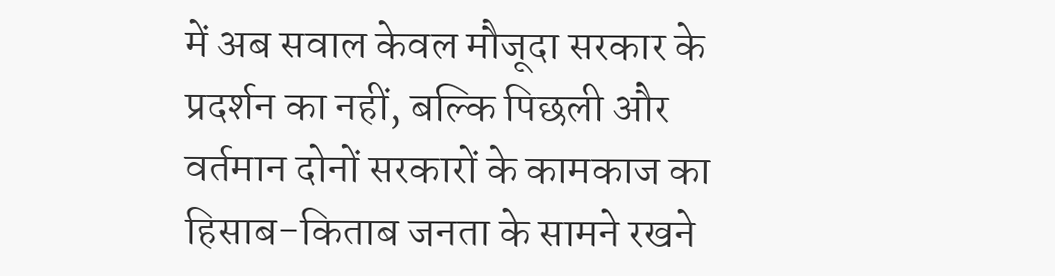में अब सवाल केवल मौजूदा सरकार के प्रदर्शन का नहीं, बल्कि पिछली और वर्तमान दोनों सरकारों के कामकाज का हिसाब-किताब जनता के सामने रखने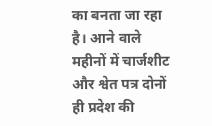का बनता जा रहा है। आने वाले महीनों में चार्जशीट और श्वेत पत्र दोनों ही प्रदेश की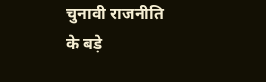चुनावी राजनीति के बड़े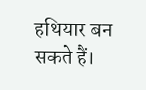हथियार बन सकते हैं।